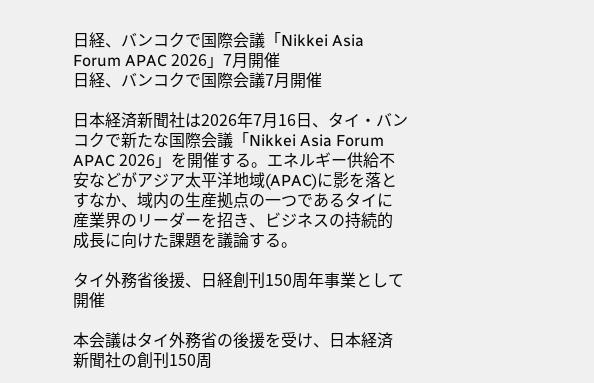日経、バンコクで国際会議「Nikkei Asia Forum APAC 2026」7月開催
日経、バンコクで国際会議7月開催

日本経済新聞社は2026年7月16日、タイ・バンコクで新たな国際会議「Nikkei Asia Forum APAC 2026」を開催する。エネルギー供給不安などがアジア太平洋地域(APAC)に影を落とすなか、域内の生産拠点の一つであるタイに産業界のリーダーを招き、ビジネスの持続的成長に向けた課題を議論する。

タイ外務省後援、日経創刊150周年事業として開催

本会議はタイ外務省の後援を受け、日本経済新聞社の創刊150周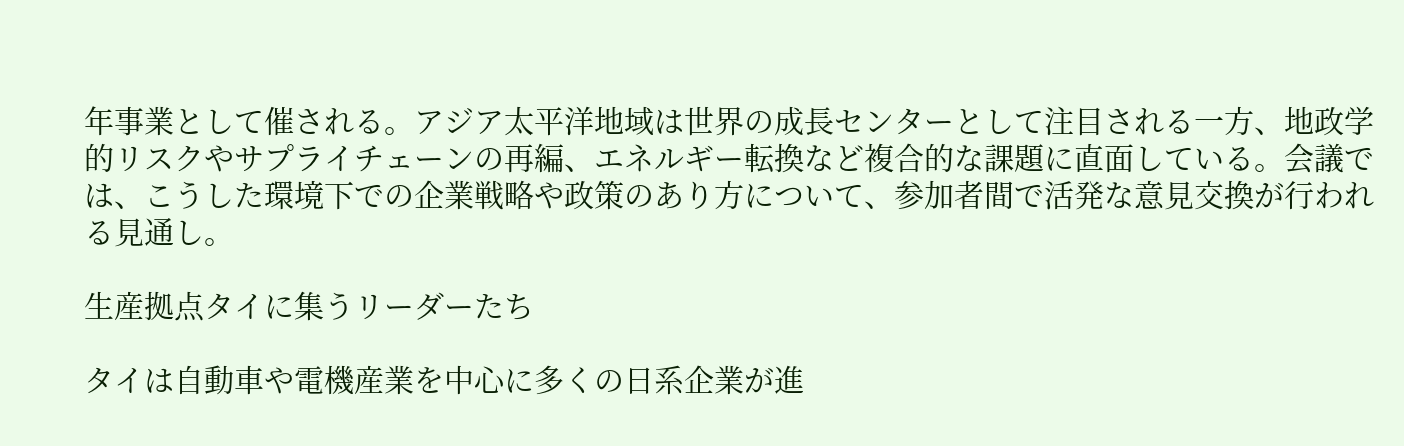年事業として催される。アジア太平洋地域は世界の成長センターとして注目される一方、地政学的リスクやサプライチェーンの再編、エネルギー転換など複合的な課題に直面している。会議では、こうした環境下での企業戦略や政策のあり方について、参加者間で活発な意見交換が行われる見通し。

生産拠点タイに集うリーダーたち

タイは自動車や電機産業を中心に多くの日系企業が進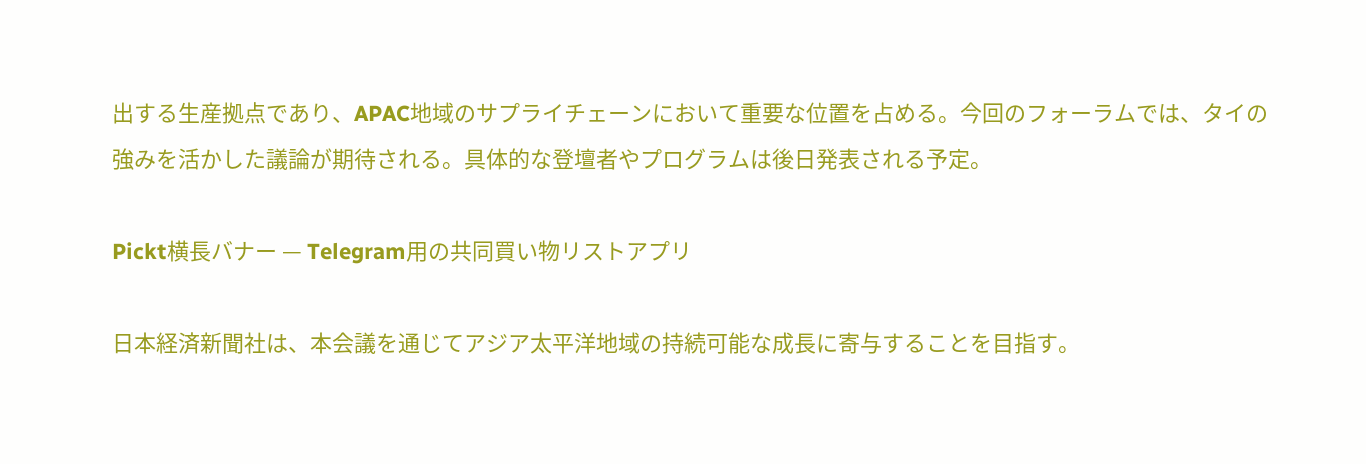出する生産拠点であり、APAC地域のサプライチェーンにおいて重要な位置を占める。今回のフォーラムでは、タイの強みを活かした議論が期待される。具体的な登壇者やプログラムは後日発表される予定。

Pickt横長バナー — Telegram用の共同買い物リストアプリ

日本経済新聞社は、本会議を通じてアジア太平洋地域の持続可能な成長に寄与することを目指す。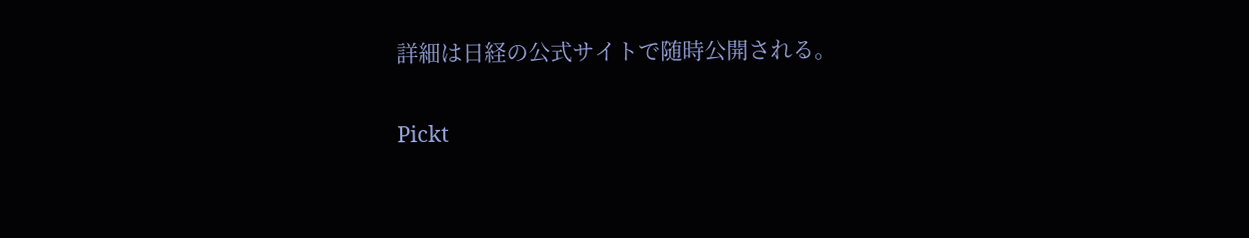詳細は日経の公式サイトで随時公開される。

Pickt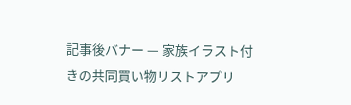記事後バナー — 家族イラスト付きの共同買い物リストアプリ